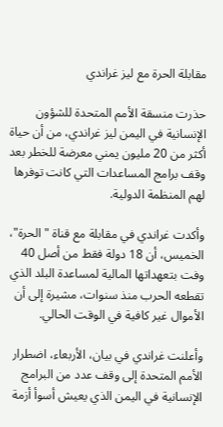مقابلة الحرة مع ليز غراندي

حذرت منسقة الأمم المتحدة للشؤون الإنسانية في اليمن ليز غراندي، من أن حياة أكثر من 20 مليون يمني معرضة للخطر بعد وقف برامج المساعدات التي كانت توفرها لهم المنظمة الدولية.

وأكدت غراندي في مقابلة مع قناة "الحرة"، الخميس، أن 18 دولة فقط من أصل 40 وفت بتعهداتها المالية لمساعدة البلد الذي تقطعه الحرب منذ سنوات، مشيرة إلى أن الأموال غير كافية في الوقت الحالي.

وأعلنت غراندي في بيان، الأربعاء، اضطرار الأمم المتحدة إلى وقف عدد من البرامج الإنسانية في اليمن الذي يعيش أسوأ أزمة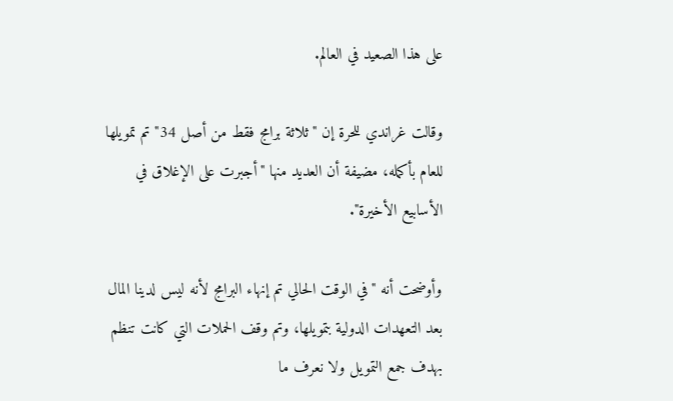على هذا الصعيد في العالم.

وقالت غراندي للحرة إن "ثلاثة برامج فقط من أصل 34" تم تمويلها للعام بأكمله، مضيفة أن العديد منها "أجبرت على الإغلاق في الأسابيع الأخيرة".

وأوضحت أنه "في الوقت الحالي تم إنهاء البرامج لأنه ليس لدينا المال بعد التعهدات الدولية بتمويلها، وتم وقف الحملات التي كانت تنظم بهدف جمع التمويل ولا نعرف ما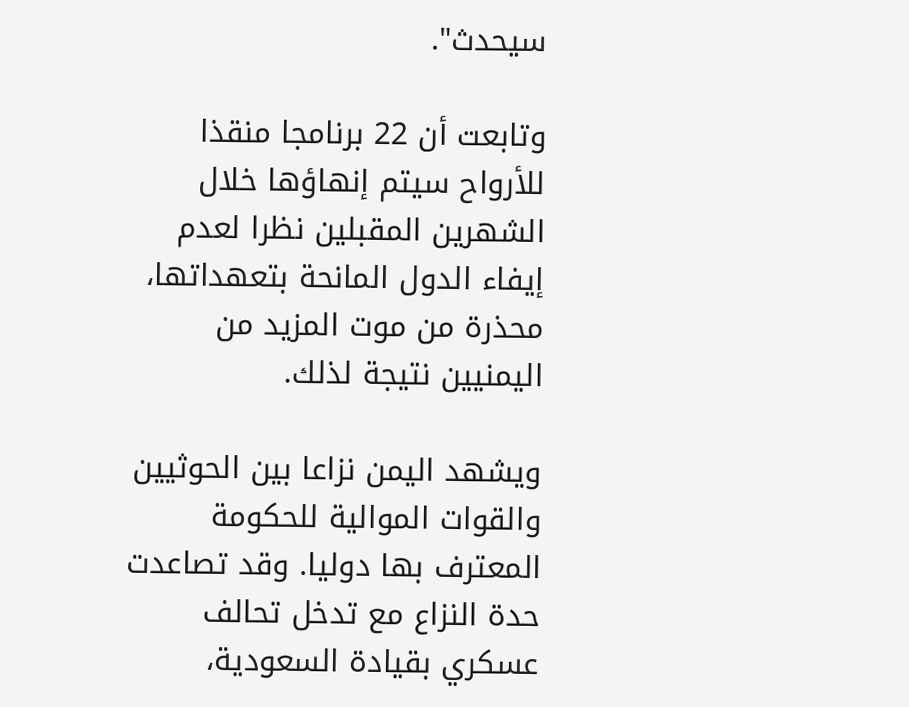سيحدث".

وتابعت أن 22 برنامجا منقذا للأرواح سيتم إنهاؤها خلال الشهرين المقبلين نظرا لعدم إيفاء الدول المانحة بتعهداتها، محذرة من موت المزيد من اليمنيين نتيجة لذلك.

ويشهد اليمن نزاعا بين الحوثيين والقوات الموالية للحكومة المعترف بها دوليا. وقد تصاعدت حدة النزاع مع تدخل تحالف عسكري بقيادة السعودية،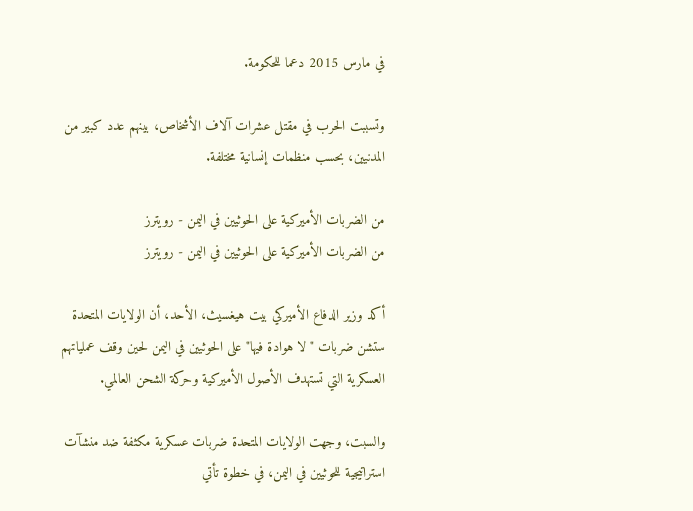في مارس 2015 دعما للحكومة.

وتسببت الحرب في مقتل عشرات آلاف الأشخاص، بينهم عدد كبير من المدنيين، بحسب منظمات إنسانية مختلفة.

من الضربات الأميركية على الحوثيين في اليمن - رويترز
من الضربات الأميركية على الحوثيين في اليمن - رويترز

أكد وزير الدفاع الأميركي بيت هيغسيث، الأحد، أن الولايات المتحدة ستشن ضربات "لا هوادة فيها" على الحوثيين في اليمن لحين وقف عملياتهم العسكرية التي تستهدف الأصول الأميركية وحركة الشحن العالمي.

والسبت، وجهت الولايات المتحدة ضربات عسكرية مكثفة ضد منشآت استراتيجية للحوثيين في اليمن، في خطوة تأتي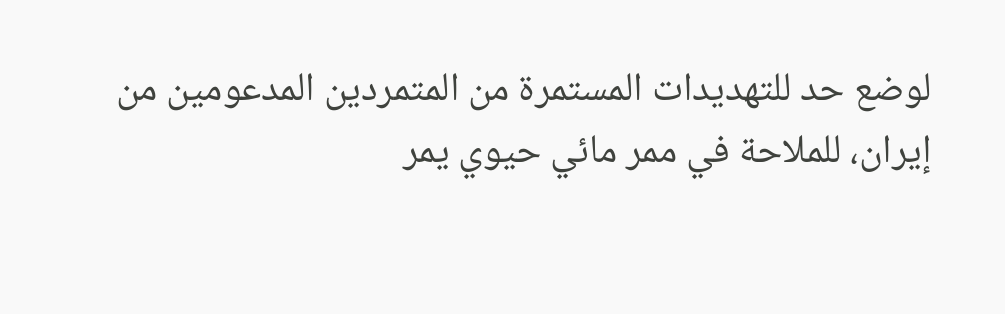لوضع حد للتهديدات المستمرة من المتمردين المدعومين من إيران، للملاحة في ممر مائي حيوي يمر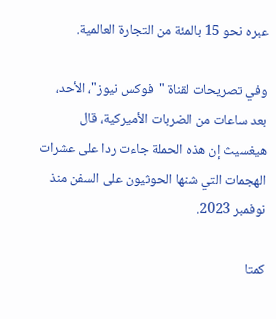عبره نحو 15 بالمئة من التجارة العالمية.

وفي تصريحات لقناة "فوكس نيوز"، الأحد، بعد ساعات من الضربات الأميركية، قال هيغسيث إن هذه الحملة جاءت ردا على عشرات الهجمات التي شنها الحوثيون على السفن منذ نوفمبر 2023.

كمتا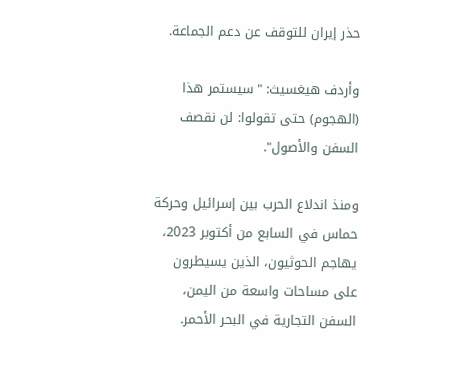حذر إيران للتوقف عن دعم الجماعة.

وأردف هيغسيث: "سيستمر هذا (الهجوم) حتى تقولوا: لن نقصف السفن والأصول".

ومنذ اندلاع الحرب بين إسرائيل وحركة حماس في السابع من أكتوبر 2023، يهاجم الحوثيون، الذين يسيطرون على مساحات واسعة من اليمن، السفن التجارية في البحر الأحمر.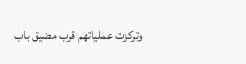وتركزت عملياتهم قرب مضيق باب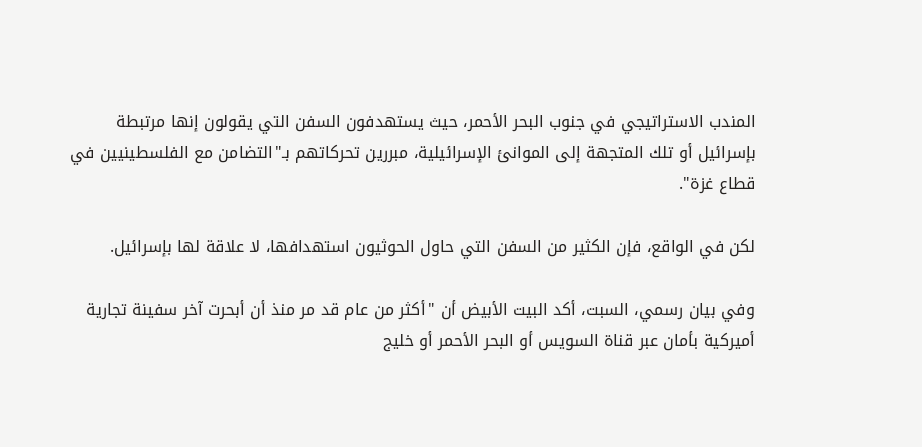المندب الاستراتيجي في جنوب البحر الأحمر، حيث يستهدفون السفن التي يقولون إنها مرتبطة بإسرائيل أو تلك المتجهة إلى الموانئ الإسرائيلية، مبررين تحركاتهم بـ"التضامن مع الفلسطينيين في قطاع غزة".

لكن في الواقع، فإن الكثير من السفن التي حاول الحوثيون استهدافها، لا علاقة لها بإسرائيل.

وفي بيان رسمي، السبت، أكد البيت الأبيض أن "أكثر من عام قد مر منذ أن أبحرت آخر سفينة تجارية أميركية بأمان عبر قناة السويس أو البحر الأحمر أو خليج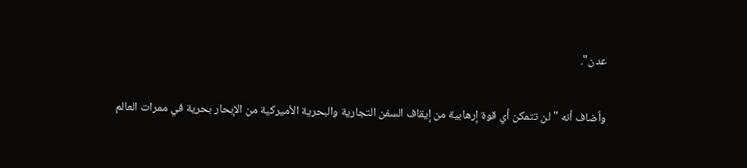عدن".

وأضاف أنه "لن تتمكن أي قوة إرهابية من إيقاف السفن التجارية والبحرية الأميركية من الإبحار بحرية في ممرات العالم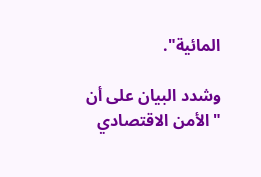المائية".

وشدد البيان على أن "الأمن الاقتصادي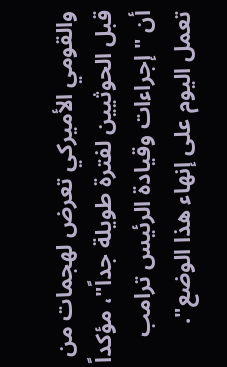والقومي الأميركي تعرض لهجمات من قبل الحوثيين لفترة طويلة جداً"، مؤكداً أن "إجراءات وقيادة الرئيس ترامب تعمل اليوم على إنهاء هذا الوضع".